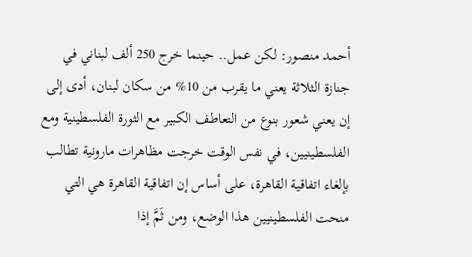أحمد منصور: لكن عمل.. حينما خرج 250 ألف لبناني في جنازة الثلاثة يعني ما يقرب من 10% من سكان لبنان، أدى إلى إن يعني شعور بنوع من التعاطف الكبير مع الثورة الفلسطينية ومع الفلسطينيين، في نفس الوقت خرجت مظاهرات مارونية تطالب بإلغاء اتفاقية القاهرة، على أساس إن اتفاقية القاهرة هي التي منحت الفلسطينيين هذا الوضع، ومن ثَمَّ إذا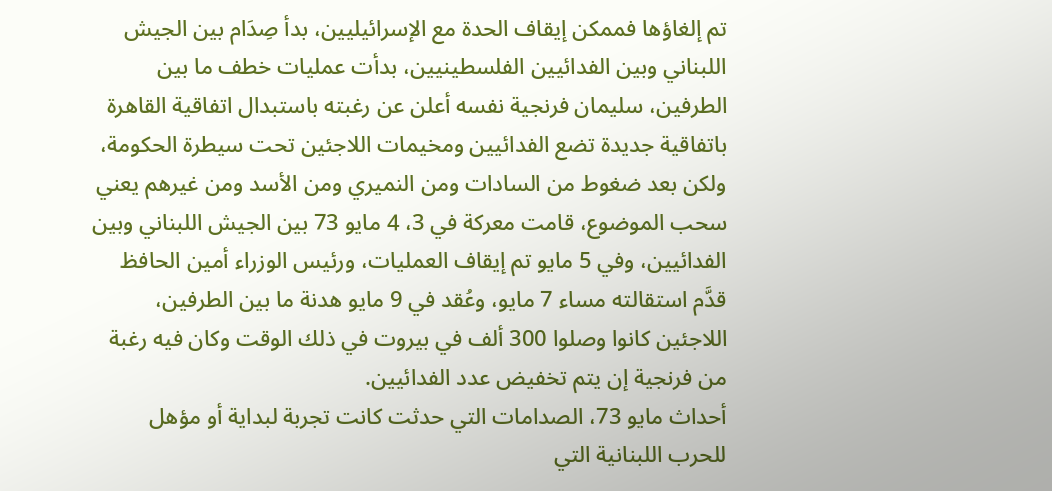تم إلغاؤها فممكن إيقاف الحدة مع الإسرائيليين، بدأ صِدَام بين الجيش اللبناني وبين الفدائيين الفلسطينيين، بدأت عمليات خطف ما بين الطرفين، سليمان فرنجية نفسه أعلن عن رغبته باستبدال اتفاقية القاهرة باتفاقية جديدة تضع الفدائيين ومخيمات اللاجئين تحت سيطرة الحكومة، ولكن بعد ضغوط من السادات ومن النميري ومن الأسد ومن غيرهم يعني سحب الموضوع، قامت معركة في 3، 4 مايو 73 بين الجيش اللبناني وبين الفدائيين، وفي 5 مايو تم إيقاف العمليات، ورئيس الوزراء أمين الحافظ قدَّم استقالته مساء 7 مايو، وعُقد في 9 مايو هدنة ما بين الطرفين، اللاجئين كانوا وصلوا 300 ألف في بيروت في ذلك الوقت وكان فيه رغبة من فرنجية إن يتم تخفيض عدد الفدائيين.
أحداث مايو 73، الصدامات التي حدثت كانت تجربة لبداية أو مؤهل للحرب اللبنانية التي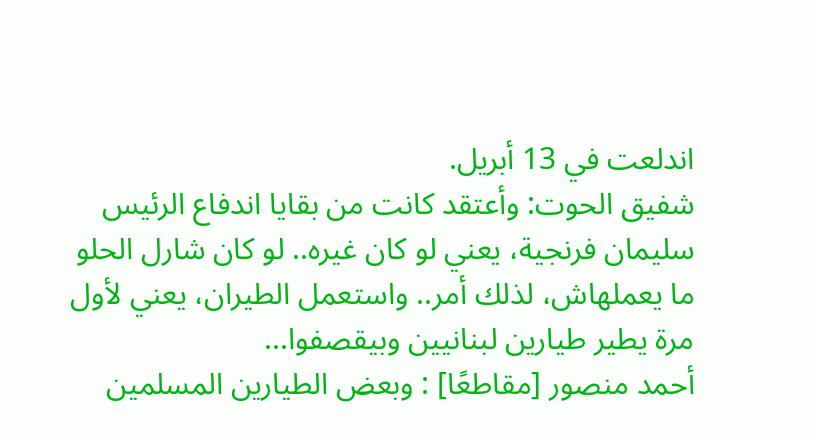اندلعت في 13 أبريل.
شفيق الحوت: وأعتقد كانت من بقايا اندفاع الرئيس سليمان فرنجية، يعني لو كان غيره.. لو كان شارل الحلو ما يعملهاش، لذلك أمر.. واستعمل الطيران، يعني لأول مرة يطير طيارين لبنانيين وبيقصفوا...
أحمد منصور [مقاطعًا] : وبعض الطيارين المسلمين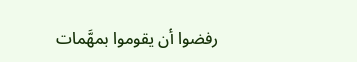رفضوا أن يقوموا بمهَّمات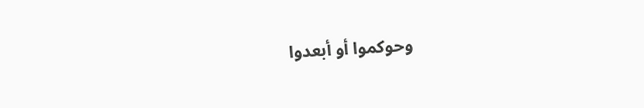وحوكموا أو أبعدوا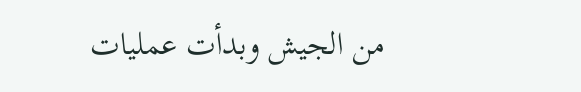من الجيش وبدأت عمليات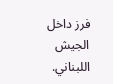فرز داخل الجيش اللبناني.